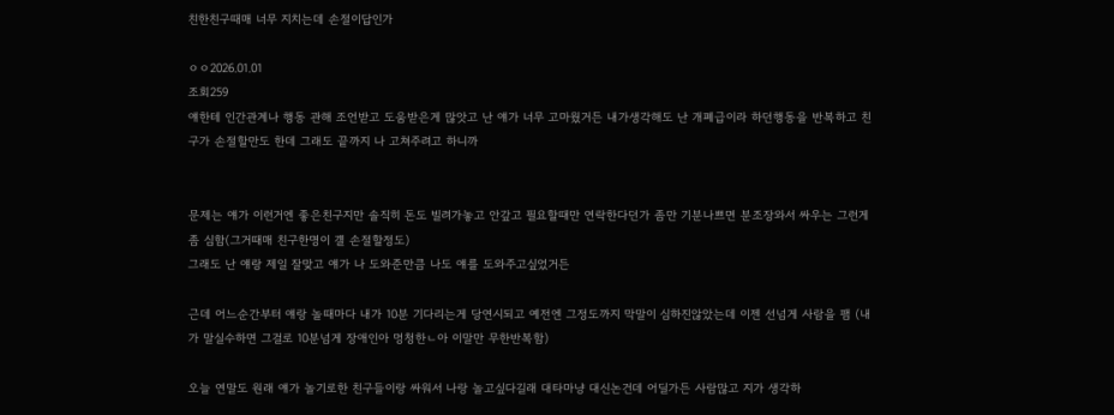친한친구때매 너무 지치는데 손절이답인가

ㅇㅇ2026.01.01
조회259
얘한테 인간관계나 행동 관해 조언받고 도움받은게 많앗고 난 얘가 너무 고마웠거든 내가생각해도 난 개폐급이라 하던행동을 반복하고 친구가 손절할만도 한데 그래도 끝까지 나 고쳐주려고 하니까


문제는 얘가 이런거엔 좋은친구지만 솔직히 돈도 빌려가놓고 안갚고 필요할때만 연락한다던가 좀만 기분나쁘면 분조장와서 싸우는 그런게 좀 심함(그거때매 친구한명이 걜 손절할정도)
그래도 난 얘랑 제일 잘맞고 얘가 나 도와준만큼 나도 얘를 도와주고싶었거든

근데 어느순간부터 얘랑 놀때마다 내가 10분 기다리는게 당연시되고 예전엔 그정도까지 막말이 심하진않았는데 이젠 선넘게 사람을 팸 (내가 말실수하면 그걸로 10분넘게 장애인아 멍청한ㄴ아 이말만 무한반복함)

오늘 연말도 원래 얘가 놀기로한 친구들이랑 싸워서 나랑 놀고싶다길래 대타마냥 대신논건데 어딜가든 사람많고 지가 생각하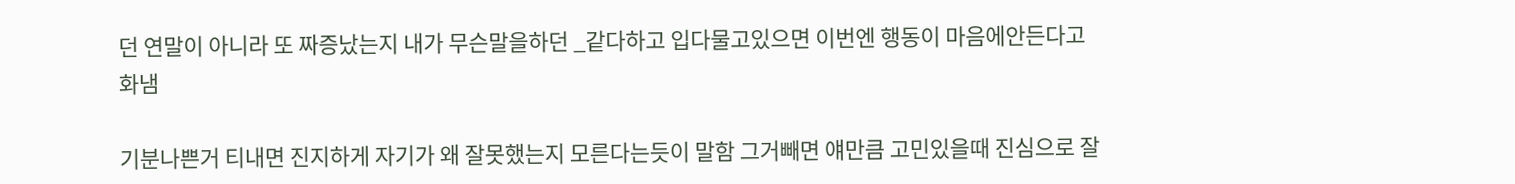던 연말이 아니라 또 짜증났는지 내가 무슨말을하던 _같다하고 입다물고있으면 이번엔 행동이 마음에안든다고 화냄

기분나쁜거 티내면 진지하게 자기가 왜 잘못했는지 모른다는듯이 말함 그거빼면 얘만큼 고민있을때 진심으로 잘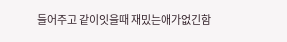들어주고 같이잇을때 재밌는애가없긴함